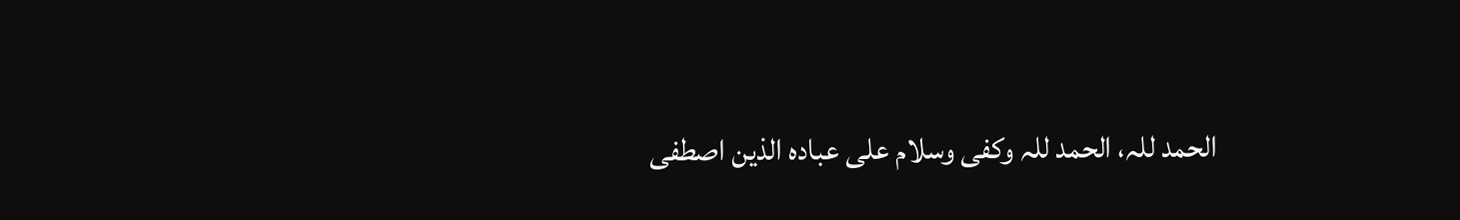الحمد للہ، الحمد للہ وکفی وسلام علی عبادہ الذین اصطفی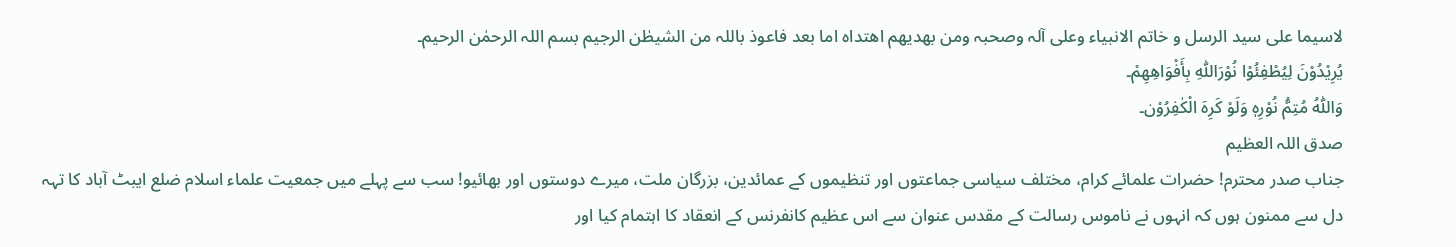لاسیما علی سید الرسل و خاتم الانبیاء وعلی آلہ وصحبہ ومن بھدیھم اھتداہ اما بعد فاعوذ باللہ من الشیطٰن الرجیم بسم اللہ الرحمٰن الرحیم۔
یُرِیْدُوْنَ لِیُطْفِئُوْا نُوْرَاللّٰهِ بِأَفْوَاھِھِمْ۔
وَاللّٰهُ مُتِمُّ نُوْرِهٖ وَلَوْ کَرِہَ الْکٰفِرُوْن۔
صدق اللہ العظیم
جناب صدر محترم! حضرات علمائے کرام، مختلف سیاسی جماعتوں اور تنظیموں کے عمائدین، بزرگان ملت، میرے دوستوں اور بھائیو! سب سے پہلے میں جمعیت علماء اسلام ضلع ایبٹ آباد کا تہہ دل سے ممنون ہوں کہ انہوں نے ناموس رسالت کے مقدس عنوان سے اس عظیم کانفرنس کے انعقاد کا اہتمام کیا اور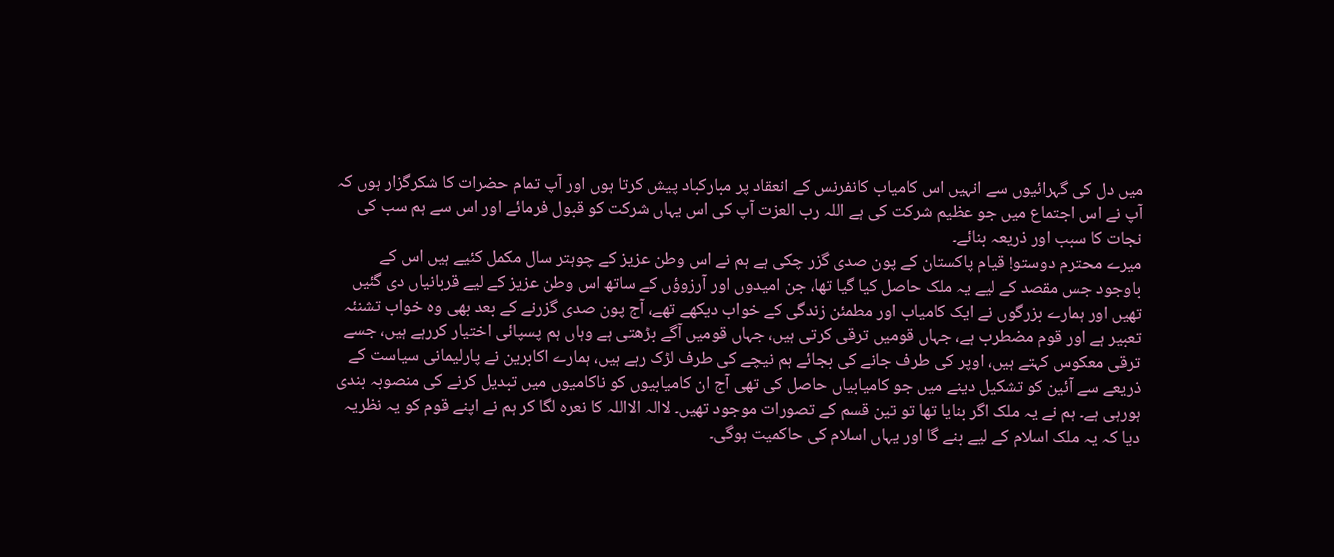میں دل کی گہرائیوں سے انہیں اس کامیاب کانفرنس کے انعقاد پر مبارکباد پیش کرتا ہوں اور آپ تمام حضرات کا شکرگزار ہوں کہ آپ نے اس اجتماع میں جو عظیم شرکت کی ہے اللہ رب العزت آپ کی اس یہاں شرکت کو قبول فرمائے اور اس سے ہم سب کی نجات کا سبب اور ذریعہ بنائے۔
میرے محترم دوستو! قیام پاکستان کے پون صدی گزر چکی ہے ہم نے اس وطن عزیز کے چوہتر سال مکمل کئیے ہیں اس کے باوجود جس مقصد کے لیے یہ ملک حاصل کیا گیا تھا، جن امیدوں اور آرزوؤں کے ساتھ اس وطن عزیز کے لیے قربانیاں دی گئیں تھیں اور ہمارے بزرگوں نے ایک کامیاب اور مطمئن زندگی کے خواب دیکھے تھے، آج پون صدی گزرنے کے بعد بھی وہ خواب تشنئہ تعبیر ہے اور قوم مضطرب ہے، جہاں قومیں ترقی کرتی ہیں، جہاں قومیں آگے بڑھتی ہے وہاں ہم پسپائی اختیار کررہے ہیں، جسے ترقی معکوس کہتے ہیں، اوپر کی طرف جانے کی بجائے ہم نیچے کی طرف لڑک رہے ہیں، ہمارے اکابرین نے پارلیمانی سیاست کے ذریعے سے آئین کو تشکیل دینے میں جو کامیابیاں حاصل کی تھی آج ان کامیابیوں کو ناکامیوں میں تبدیل کرنے کی منصوبہ بندی ہورہی ہے۔ ہم نے یہ ملک اگر بنایا تھا تو تین قسم کے تصورات موجود تھیں۔ لاالہ الااللہ کا نعرہ لگا کر ہم نے اپنے قوم کو یہ نظریہ دیا کہ یہ ملک اسلام کے لیے بنے گا اور یہاں اسلام کی حاکمیت ہوگی۔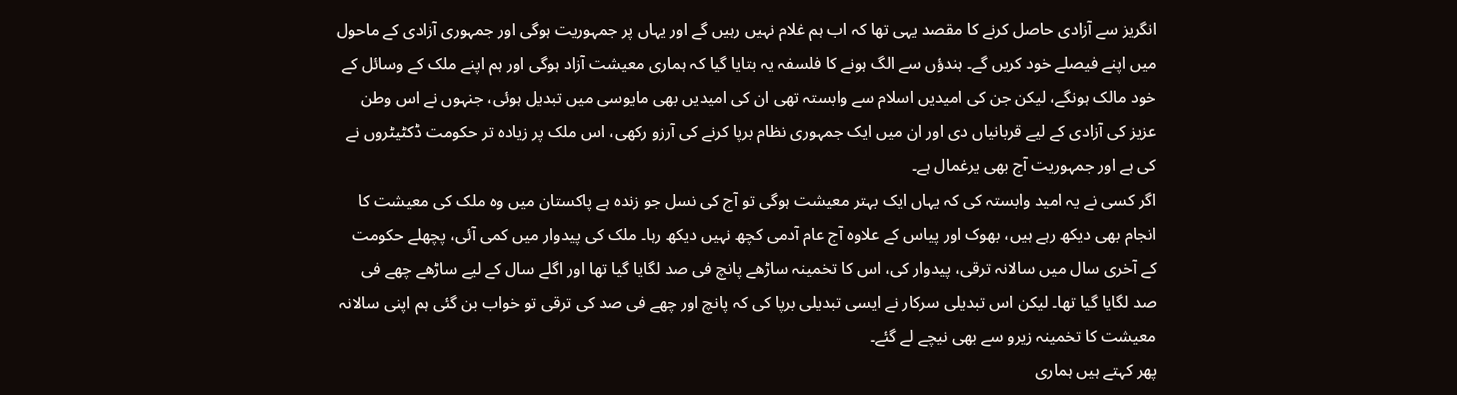انگریز سے آزادی حاصل کرنے کا مقصد یہی تھا کہ اب ہم غلام نہیں رہیں گے اور یہاں پر جمہوریت ہوگی اور جمہوری آزادی کے ماحول میں اپنے فیصلے خود کریں گے۔ ہندؤں سے الگ ہونے کا فلسفہ یہ بتایا گیا کہ ہماری معیشت آزاد ہوگی اور ہم اپنے ملک کے وسائل کے خود مالک ہونگے، لیکن جن کی امیدیں اسلام سے وابستہ تھی ان کی امیدیں بھی مایوسی میں تبدیل ہوئی، جنہوں نے اس وطن عزیز کی آزادی کے لیے قربانیاں دی اور ان میں ایک جمہوری نظام برپا کرنے کی آرزو رکھی، اس ملک پر زیادہ تر حکومت ڈکٹیٹروں نے کی ہے اور جمہوریت آج بھی یرغمال ہے۔
اگر کسی نے یہ امید وابستہ کی کہ یہاں ایک بہتر معیشت ہوگی تو آج کی نسل جو زندہ ہے پاکستان میں وہ ملک کی معیشت کا انجام بھی دیکھ رہے ہیں، بھوک اور پیاس کے علاوہ آج عام آدمی کچھ نہیں دیکھ رہا۔ ملک کی پیدوار میں کمی آئی، پچھلے حکومت کے آخری سال میں سالانہ ترقی، پیدوار کی، اس کا تخمینہ ساڑھے پانچ فی صد لگایا گیا تھا اور اگلے سال کے لیے ساڑھے چھے فی صد لگایا گیا تھا۔ لیکن اس تبدیلی سرکار نے ایسی تبدیلی برپا کی کہ پانچ اور چھے فی صد کی ترقی تو خواب بن گئی ہم اپنی سالانہ معیشت کا تخمینہ زیرو سے بھی نیچے لے گئے۔
پھر کہتے ہیں ہماری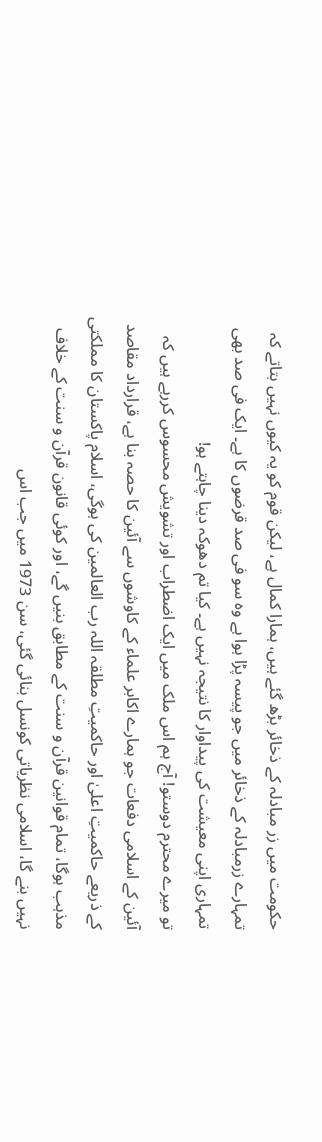حکومت میں زر مبادلہ کے ذخائر بڑھ گئے ہیں، ہمارا کمال ہے، لیکن قوم کو یہ کیوں نہیں بتاتے کہ تمہارے زرمبادلہ کے ذخائر میں جو پیسہ پڑا ہوا ہے وہ سو فی صد قرضوں کا ہے۔ ایک فی صد بھی تمہاری اپنی معیشت کی پیداوار کا نتیجہ نہیں ہے۔ کیا تم دھوکہ دینا چاہتے ہو!
تو میرے محترم دوستو! آج ہم اس ملک میں ایک اضطراب اور تشویش محسوس کررہے ہیں کہ آئین کے اسلامی دفعات جو ہمارے اکابر علماء کے کاوشوں سے آئین کا حصہ بنا ہے، قرارداد مقاصد کے ذریعے حاکمیتِ اعلیٰ اور حاکمیتِ مطلقہ اللہ رب العالمین کی ہوگی، اسلام پاکستان کا مملکتی مذہب ہوگا، تمام قوانین قرآن و سنت کے مطابق بنیں گے، اور کوئی قانون قرآن و سنت کے خلاف نہیں بنے گا، اسلامی نظریاتی کونسل بنائی گئی، سن 1973 میں جب اس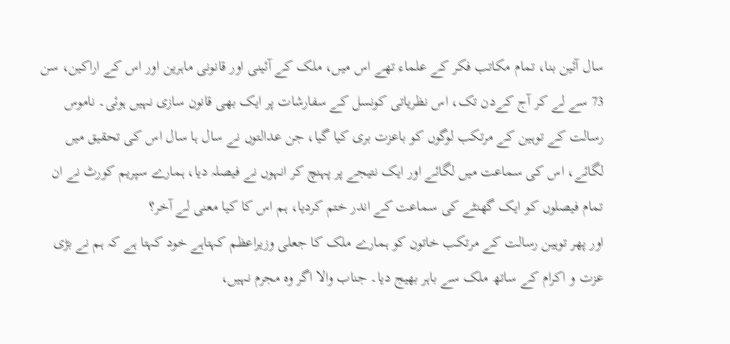سال آئین بنا، تمام مکاتب فکر کے علماء تھے اس میں، ملک کے آئینی اور قانونی ماہرین اور اس کے اراکین، سن 73 سے لے کر آج کےدن تک، اس نظریاتی کونسل کے سفارشات پر ایک بھی قانون سازی نہیں ہوئی۔ ناموس رسالت کے توہین کے مرتکب لوگوں کو باعزت بری کیا گیا، جن عدالتوں نے سال ہا سال اس کی تحقیق میں لگائے، اس کی سماعت میں لگائے اور ایک نتیجے پر پہنچ کر انہوں نے فیصلہ دیا، ہمارے سپریم کورٹ نے ان تمام فیصلوں کو ایک گھنٹے کی سماعت کے اندر ختم کردیا، ہم اس کا کیا معنی لے آخر؟
اور پھر توہین رسالت کے مرتکب خاتون کو ہمارے ملک کا جعلی وزیراعظم کہتاہے خود کہتا ہے کہ ہم نے بڑی عزت و اکرام کے ساتھ ملک سے باہر بھیج دیا۔ جناب والا اگر وہ مجرم نہیں،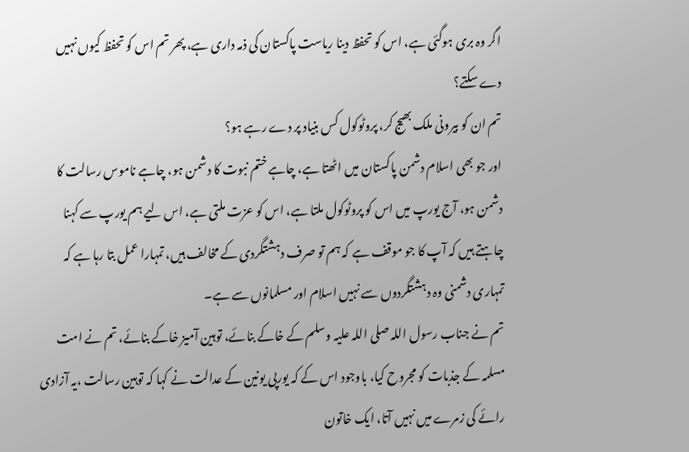اگر وہ بری ہوگئی ہے، اس کو تحفظ دینا ریاست پاکستان کی ذمہ داری ہے، پھر تم اس کو تحفظ کیوں نہیں دے سکتے؟
تم ان کو بیرونی ملک بھیج کر، پروٹوکول کس بنیاد پر دے رہے ہو؟
اور جو بھی اسلام دشمن پاکستان میں اٹھتا ہے، چاہے ختم نبوت کا دشمن ہو، چاہے ناموس رسالت کا دشمن ہو، آج یورپ میں اس کو پروٹوکول ملتا ہے، اس کو عزت ملتی ہے، اس لیے ہم یورپ سے کہنا چاہتے ہیں کہ آپ کا جو موقف ہے کہ ہم تو صرف دہشتگردی کے مخالف ہیں، تمہارا عمل بتا رہا ہے کہ تمہاری دشمنی وہ دہشتگردوں سے نہیں اسلام اور مسلمانوں سے ہے۔
تم نے جناب رسول اللہ صلی اللہ علیہ وسلم کے خاکے بنائے، توہین آمیز خاکے بنائے، تم نے امت مسلمہ کے جذبات کو مجروح کیا، باوجود اس کے کہ یورپی یونین کے عدالت نے کہا کہ توہین رسالت ،یہ آزادی رائے کی زمرے میں نہیں آتا، ایک خاتون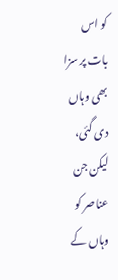کو اس بات پر سزا بھی وہاں دی گئی، لیکن جن عناصر کو وہاں کے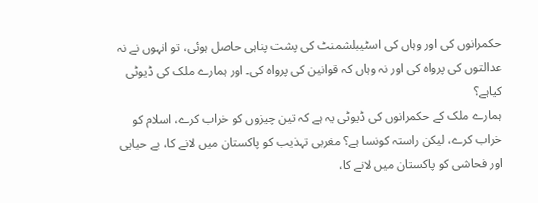حکمرانوں کی اور وہاں کی اسٹیبلشمنٹ کی پشت پناہی حاصل ہوئی، تو انہوں نے نہ عدالتوں کی پرواہ کی اور نہ وہاں کہ قوانین کی پرواہ کی۔ اور ہمارے ملک کی ڈیوٹی کیاہے؟
ہمارے ملک کے حکمرانوں کی ڈیوٹی یہ ہے کہ تین چیزوں کو خراب کرے، اسلام کو خراب کرے، لیکن راستہ کونسا ہے؟ مغربی تہذیب کو پاکستان میں لانے کا، بے حیایی اور فحاشی کو پاکستان میں لانے کا،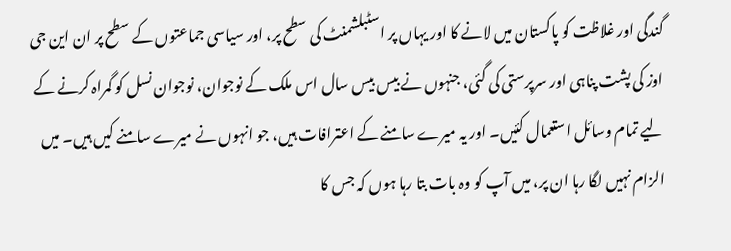گندگی اور غلاظت کو پاکستان میں لانے کا اور یہاں پر اسٹبلشمنٹ کی سطح پر، اور سیاسی جماعتوں کے سطح پر ان این جی اوز کی پشت پناہی اور سرپرستی کی گئی، جنہوں نے بیس بیس سال اس ملک کے نوجوان، نوجوان نسل کو گمراہ کرنے کے لیے تمام وسائل استعمال کئیں۔ اور یہ میرے سامنے کے اعترافات ہیں، جو انہوں نے میرے سامنے کیں ہیں۔ میں الزام نہیں لگا رہا ان پر، میں آپ کو وہ بات بتا رہا ہوں کہ جس کا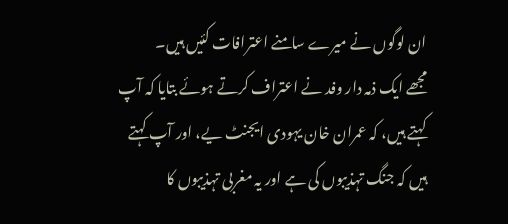ان لوگوں نے میرے سامنے اعترافات کئیں ہیں۔
مجھے ایک ذمہ دار وفد نے اعتراف کرتے ہوئے بتایا کہ آپ کہتے ہیں، کہ عمران خان یہودی ایجنٹ یے، اور آپ کہتے ہیں کہ جنگ تہذیبوں کی ہے اور یہ مغربی تہذیبوں کا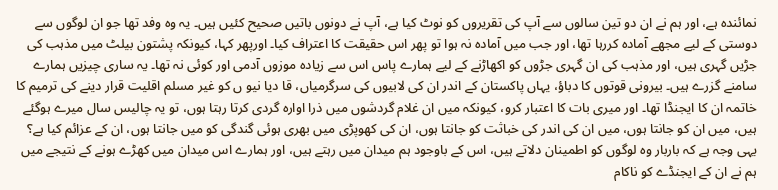نمائندہ ہے، اور ہم نے ان دو تین سالوں سے آپ کی تقریروں کو نوٹ کیا ہے، آپ نے دونوں باتیں صحیح کئیں ہیں۔ یہ وہ وفد تھا جو ان لوگوں سے دوستی کے لیے مجھے آمادہ کررہا تھا، اور جب میں آمادہ نہ ہوا تو پھر اس حقیقت کا اعتراف کیا۔ اورپھر کہا، کیونکہ پشتون بیلٹ میں مذہب کی جڑیں گہری ہیں، اور مذہب کی ان گہری جڑوں کو اکھاڑنے کے لیے ہمارے پاس اس سے زیادہ موزوں آدمی اور کوئی نہ تھا۔ یہ ساری چیزیں ہمارے سامنے گزرے ہیں۔ بیرونی قوتوں کا دباؤ، یہاں پاکستان کے اندر ان کی لابیوں کی سرگرمیاں، قا دیا نیو ں کو غیر مسلم اقلیت قرار دینے کی ترمیم کا خاتمہ ان کا ایجنڈا تھا۔ اور میری بات کا اعتبار کرو، کیونکہ میں ان غلام گردشوں میں ذرا اوارہ گردی کرتا رہتا ہوں، تو یہ چالیس سال میرے ہوگئے ہیں، میں ان کو جانتا ہوں، میں ان کی اندر کی خباثت کو جانتا ہوں، ان کی کھوپڑی میں بھری ہوئی گندگی کو میں جانتا ہوں، ان کے عزائم کیا ہے؟ یہی وجہ ہے کہ باربار وہ لوگوں کو اطمینان دلاتے ہیں، اس کے باوجود ہم میدان میں رہتے ہیں، اور ہمارے اس میدان میں کھڑے ہونے کے نتیجے میں ہم نے ان کے ایجنڈے کو ناکام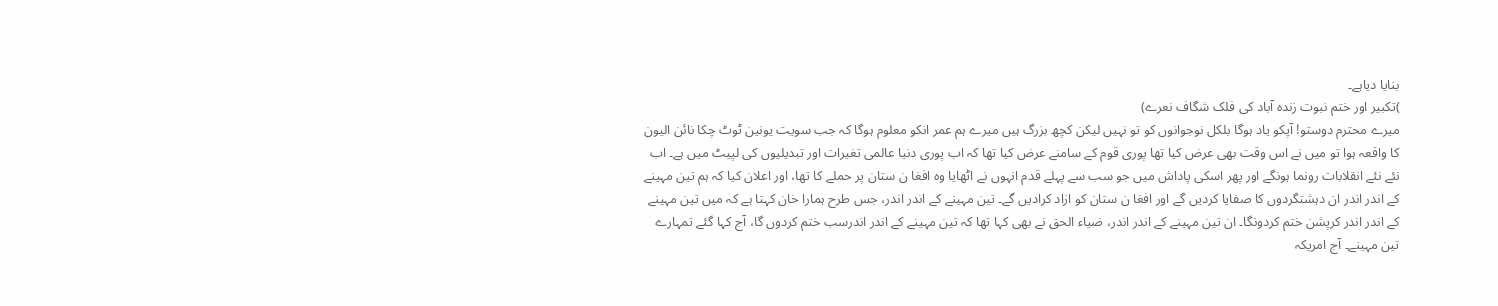بنایا دیاہے۔
)تکبیر اور ختم نبوت زندہ آباد کی فلک شگاف نعرے)
میرے محترم دوستو! آپکو یاد ہوگا بلکل نوجوانوں کو تو نہیں لیکن کچھ بزرگ ہیں میرے ہم عمر انکو معلوم ہوگا کہ جب سویت یونین ٹوٹ چکا نائن الیون کا واقعہ ہوا تو میں نے اس وقت بھی عرض کیا تھا پوری قوم کے سامنے عرض کیا تھا کہ اب پوری دنیا عالمی تغیرات اور تبدیلیوں کی لپیٹ میں ہے۔ اب نئے نئے انقلابات رونما ہونگے اور پھر اسکی پاداش میں جو سب سے پہلے قدم انہوں نے اٹھایا وہ افغا ن ستان پر حملے کا تھا، اور اعلان کیا کہ ہم تین مہینے کے اندر اندر ان دہشتگردوں کا صفایا کردیں گے اور افغا ن ستان کو ازاد کرادیں گے۔ تین مہینے کے اندر اندر، جس طرح ہمارا خان کہتا ہے کہ میں تین مہینے کے اندر اندر کرپشن ختم کردونگا۔ ان تین مہینے کے اندر اندر، ضیاء الحق نے بھی کہا تھا کہ تین مہینے کے اندر اندرسب ختم کردوں گا، آج کہا گئے تمہارے تین مہینے۔ آج امریکہ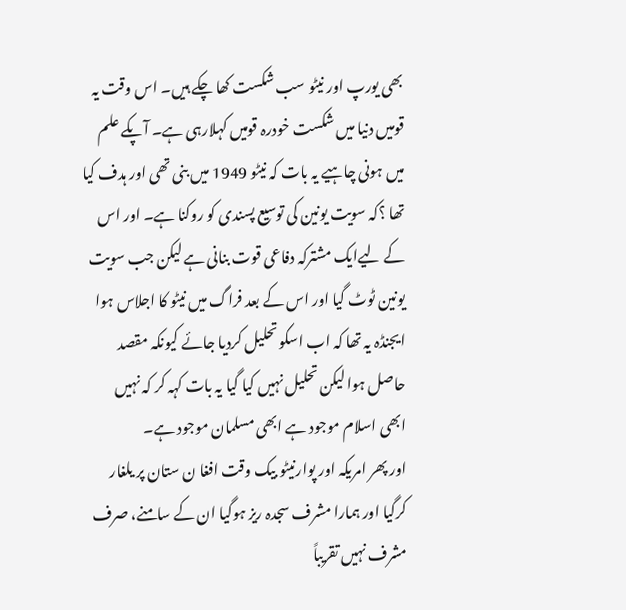بھی یورپ اور نیٹو سب شکست کھا چکے ہیں۔ اس وقت یہ قومیں دنیا میں شکست خودرہ قومیں کہلارہی ہے۔ آپکے علم میں ہونی چاہیے یہ بات کہ نیٹو 1949 میں بنی تھی اور ہدف کیا تھا ؟کہ سویت یونین کی توسیع پسندی کو روکنا ہے۔ اور اس کے لیےایک مشترکہ دفاعی قوت بنانی ہے لیکن جب سویت یونین ٹوٹ گیا اور اس کے بعد فراگ میں نیٹو کا اجلاس ہوا ایجنڈہ یہ تھا کہ اب اسکو تحلیل کردیا جائے کیونکہ مقصد حاصل ہوا لیکن تحلیل نہیں کیا گیا یہ بات کہہ کر کہ نہیں ابھی اسلام موجود ہے ابھی مسلمان موجود ہے۔
اور پھر امریکہ اور پوارنیٹو بیک وقت افغا ن ستان پر یلغار کرگیا اور ہمارا مشرف سجدہ ریز ہوگیا ان کے سامنے، صرف مشرف نہیں تقریباً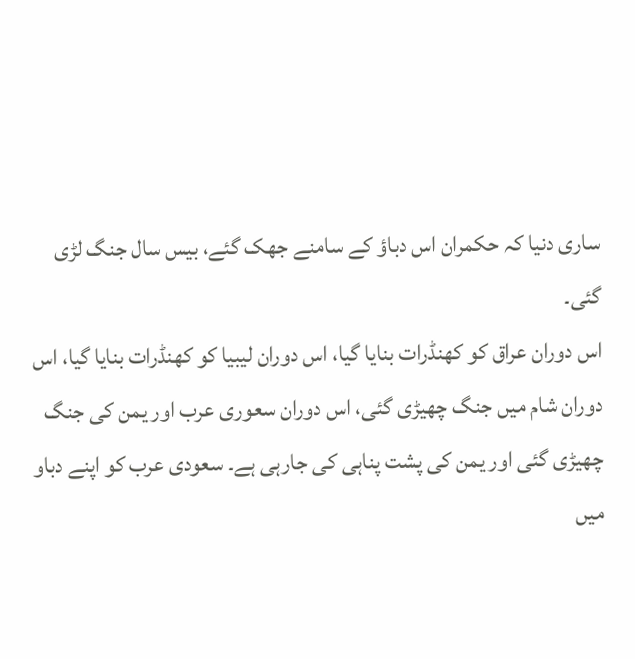ساری دنیا کہ حکمران اس دباؤ کے سامنے جھک گئے، بیس سال جنگ لڑی گئی۔
اس دوران عراق کو کھنڈرات بنایا گیا، اس دوران لیبیا کو کھنڈرات بنایا گیا، اس دوران شام میں جنگ چھیڑی گئی، اس دوران سعوری عرب اور یمن کی جنگ چھیڑی گئی اور یمن کی پشت پناہی کی جارہی ہے۔ سعودی عرب کو اپنے دباو میں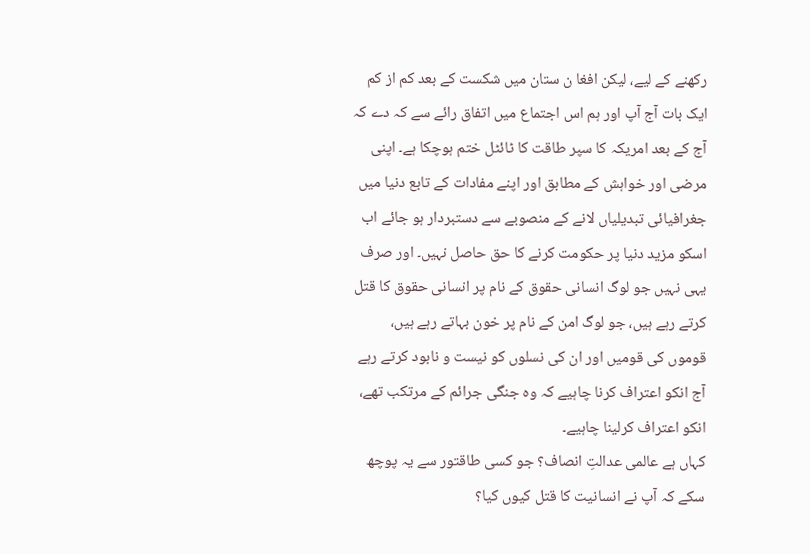رکھنے کے لیے، لیکن افغا ن ستان میں شکست کے بعد کم از کم ایک بات آج آپ اور ہم اس اجتماع میں اتفاق رائے سے کہ دے کہ آج کے بعد امریکہ کا سپر طاقت کا ٹائٹل ختم ہوچکا ہے۔ اپنی مرضی اور خواہش کے مطابق اور اپنے مفادات کے تابع دنیا میں جغرافیائی تبدیلیاں لانے کے منصوبے سے دستبردار ہو جائے اب اسکو مزید دنیا پر حکومت کرنے کا حق حاصل نہیں۔ اور صرف یہی نہیں جو لوگ انسانی حقوق کے نام پر انسانی حقوق کا قتل کرتے رہے ہیں، جو لوگ امن کے نام پر خون بہاتے رہے ہیں، قوموں کی قومیں اور ان کی نسلوں کو نیست و نابود کرتے رہے آج انکو اعتراف کرنا چاہیے کہ وہ جنگی جرائم کے مرتکب تھے، انکو اعتراف کرلینا چاہیے۔
کہاں ہے عالمی عدالتِ انصاف؟ جو کسی طاقتور سے یہ پوچھ سکے کہ آپ نے انسانیت کا قتل کیوں کیا؟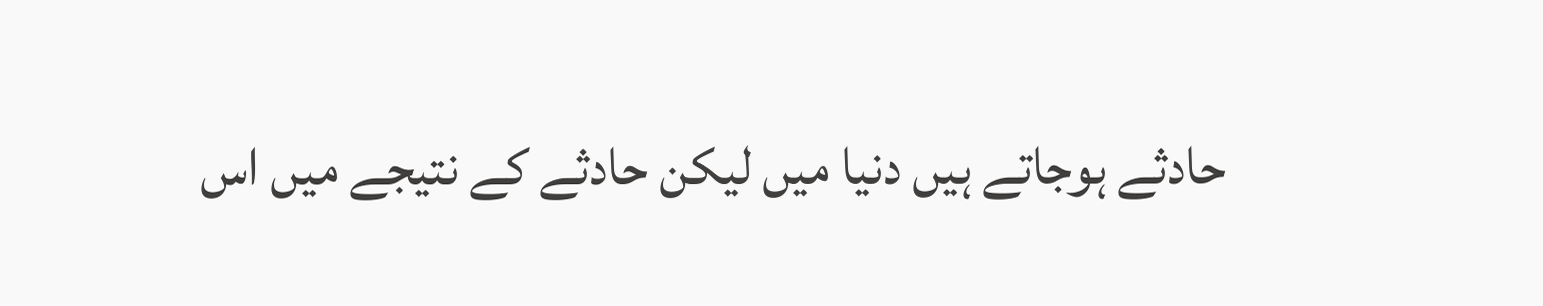حادثے ہوجاتے ہیں دنیا میں لیکن حادثے کے نتیجے میں اس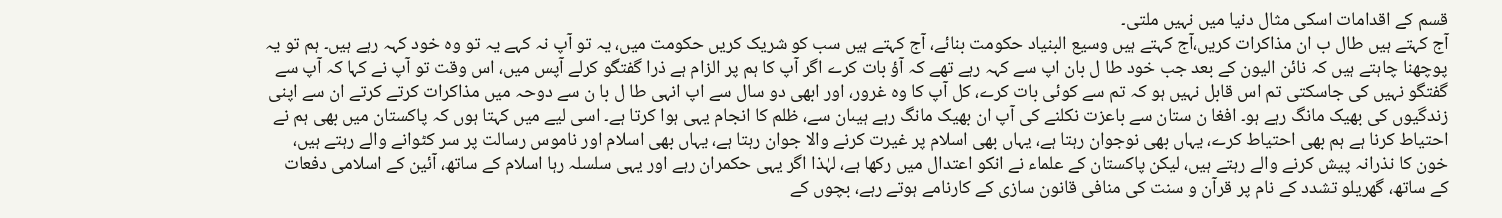قسم کے اقدامات اسکی مثال دنیا میں نہیں ملتی۔
آج کہتے ہیں طال ب ان مذاکرات کریں،آج کہتے ہیں وسیع البنیاد حکومت بنائے، آج کہتے ہیں سب کو شریک کریں حکومت میں، یہ تو آپ نہ کہے یہ تو وہ خود کہہ رہے ہیں۔ ہم تو یہ پوچھنا چاہتے ہیں کہ نائن الیون کے بعد جب خود طا ل بان اپ سے کہہ رہے تھے کہ آؤ بات کرے اگر آپ کا ہم پر الزام ہے ذرا گفتگو کرلے آپس میں، اس وقت تو آپ نے کہا کہ آپ سے گفتگو نہیں کی جاسکتی تم اس قابل نہیں ہو کہ تم سے کوئی بات کرے، کل آپ کا وہ غرور، اور ابھی دو سال سے اپ انہی طا ل با ن سے دوحہ میں مذاکرات کرتے کرتے ان سے اپنی زندگیوں کی بھیک مانگ رہے ہو۔ افغا ن ستان سے باعزت نکلنے کی آپ ان بھیک مانگ رہے ہیںان سے، ظلم کا انجام یہی ہوا کرتا ہے۔ اسی لیے میں کہتا ہوں کہ پاکستان میں بھی ہم نے احتیاط کرنا ہے ہم بھی احتیاط کرے، یہاں بھی نوجوان رہتا ہے، یہاں بھی اسلام پر غیرت کرنے والا جوان رہتا ہے، یہاں بھی اسلام اور ناموس رسالت پر سر کٹوانے والے رہتے ہیں، خون کا نذرانہ پیش کرنے والے رہتے ہیں، لیکن پاکستان کے علماء نے انکو اعتدال میں رکھا ہے، لہٰذا اگر یہی حکمران رہے اور یہی سلسلہ رہا اسلام کے ساتھ، آئین کے اسلامی دفعات کے ساتھ، گھریلو تشدد کے نام پر قرآن و سنت کی منافی قانون سازی کے کارنامے ہوتے رہے، بچوں کے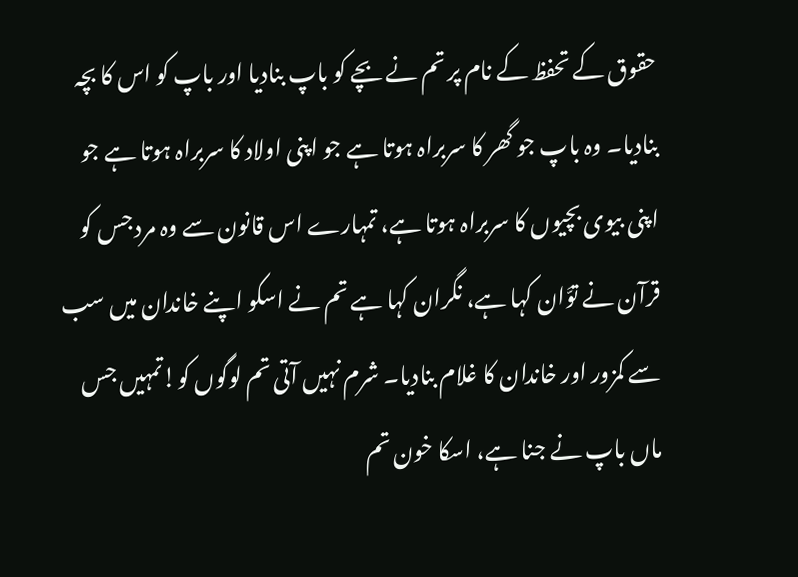حقوق کے تحفظ کے نام پر تم نے بچے کو باپ بنادیا اور باپ کو اس کا بچہ بنادیا۔ وہ باپ جو گھر کا سربراہ ہوتا ہے جو اپنی اولاد کا سربراہ ہوتا ہے جو اپنی بیوی بچیوں کا سربراہ ہوتا ہے، تمہارے اس قانون سے وہ مرد جس کو قرآن نے توَّان کہا ہے، نگران کہا ہے تم نے اسکو اپنے خاندان میں سب سے کمزور اور خاندان کا غلام بنادیا۔ شرم نہیں آتی تم لوگوں کو!تمہیں جس ماں باپ نے جنا ہے، اسکا خون تم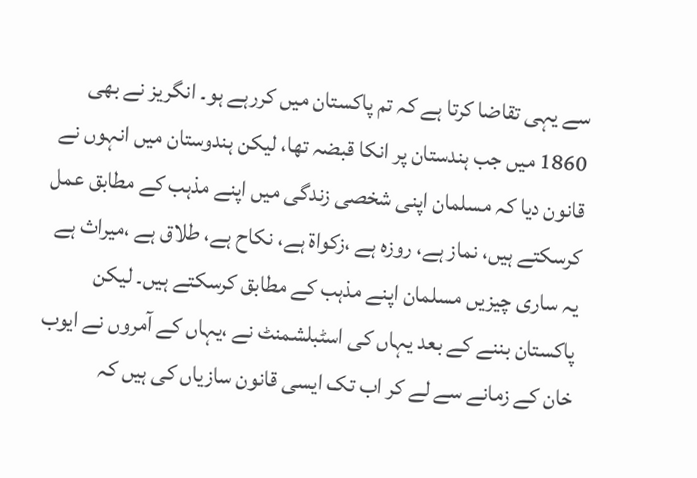سے یہی تقاضا کرتا ہے کہ تم پاکستان میں کررہے ہو۔ انگریز نے بھی 1860 میں جب ہندستان پر انکا قبضہ تھا، لیکن ہندوستان میں انہوں نے قانون دیا کہ مسلمان اپنی شخصی زندگی میں اپنے مذہب کے مطابق عمل کرسکتے ہیں، نماز ہے، روزہ ہے ،زکواة ہے، نکاح ہے، طلاق ہے ،میراث ہے یہ ساری چیزیں مسلمان اپنے مذہب کے مطابق کرسکتے ہیں۔ لیکن پاکستان بننے کے بعد یہاں کی اسٹبلشمنٹ نے ،یہاں کے آمروں نے ایوب خان کے زمانے سے لے کر اب تک ایسی قانون سازیاں کی ہیں کہ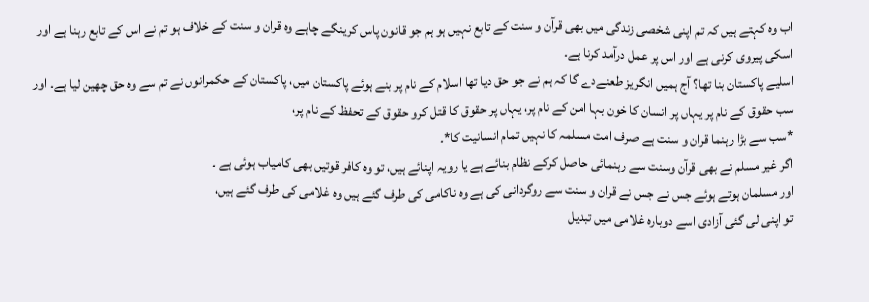اب وہ کہتے ہیں کہ تم اپنی شخصی زندگی میں بھی قرآن و سنت کے تابع نہیں ہو ہم جو قانون پاس کرینگے چاہے وہ قران و سنت کے خلاف ہو تم نے اس کے تابع رہنا ہے اور اسکی پیروی کرنی ہے اور اس پر عمل درآمد کرنا ہے۔
اسلیے پاکستان بنا تھا؟ آج ہمیں انگریز طعنےدے گا کہ ہم نے جو حق دیا تھا اسلام کے نام پر بنے ہوئے پاکستان میں، پاکستان کے حکمرانوں نے تم سے وہ حق چھین لیا ہے۔ اور سب حقوق کے نام پر یہاں پر انسان کا خون بہا امن کے نام پر، یہاں پر حقوق کا قتل کرو حقوق کے تحفظ کے نام پر،
*سب سے بڑا رہنما قران و سنت ہے صرف امت مسلمہ کا نہیں تمام انسانیت کا*۔
اگر غیر مسلم نے بھی قرآن وسنت سے رہنمائی حاصل کرکے نظام بنائے ہے یا رویہ اپنائے ہیں، تو وہ کافر قوتیں بھی کامیاب ہوئی ہے ۔
اور مسلمان ہوتے ہوئے جس نے جس نے قران و سنت سے روگردانی کی ہے وہ ناکامی کی طرف گئے ہیں وہ غلامی کی طرف گئے ہیں،
تو اپنی لی گئی آزادی اسے دوبارہ غلامی میں تبدیل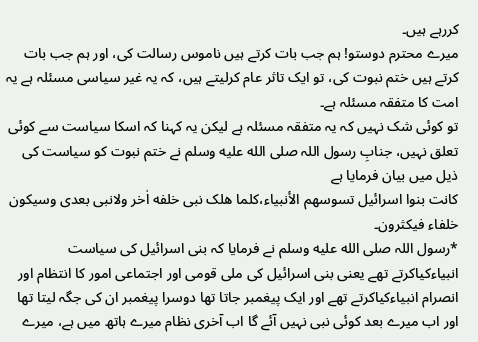کررہے ہیں۔
میرے محترم دوستو! ہم جب بات کرتے ہیں ناموس رسالت کی، اور ہم جب بات کرتے ہیں ختم نبوت کی، تو ایک تاثر عام کرلیتے ہیں، کہ یہ غیر سیاسی مسئلہ ہے یہ امت کا متفقہ مسئلہ ہے۔
تو کوئی شک نہیں کہ یہ متفقہ مسئلہ ہے لیکن یہ کہنا کہ اسکا سیاست سے کوئی تعلق نہیں، جنابِ رسول اللہ صلى الله عليه وسلم نے ختم نبوت کو سیاست کی ذیل میں بیان فرمایا ہے
کانت بنوا اسرائیل تسوسھم الأنبیاء،کلما ھلک نبی خلفه اٰخر ولانبی بعدی وسیکون خلفاء فیکثرون۔
*رسول اللہ صلى الله عليه وسلم نے فرمایا کہ بنی اسرائیل کی سیاست انبیاءکیاکرتے تھے یعنی بنی اسرائیل کی ملی قومی اور اجتماعی امور کا انتظام اور انصرام انبیاءکیاکرتے تھے اور ایک پیغمبر جاتا تھا دوسرا پیغمبر ان کی جگہ لیتا تھا اور اب میرے بعد کوئی نبی نہیں آئے گا اب آخری نظام میرے ہاتھ میں ہے، میرے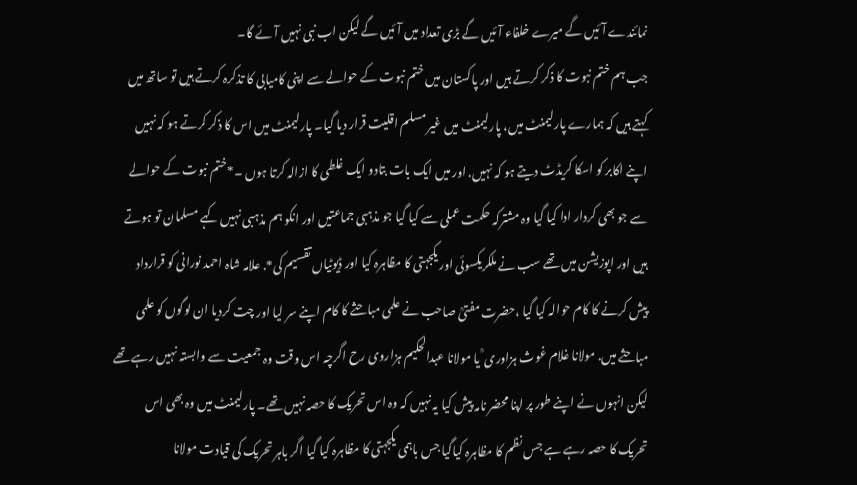نمائندے آئیں گے میرے خلفاء آئیں گے بڑی تعداد میں آئیں گے لیکن اب نبی نہیں آئے گا۔
جب ہم ختم نبوت کا ذکر کرتے ہیں اور پاکستان میں ختم نبوت کے حوالے سے اپنی کامیابی کا تذکرہ کرتے ہیں تو ساتھ میں کہتے ہیں کہ ہمارے پارلیمنٹ میں، پارلیمنٹ میں غیر مسلم اقلیت قرار دیا گیا۔ پارلیمنٹ میں اس کا ذکر کرتے ہو کہ نہیں اپنے اکابر کو اسکا کریڈٹ دیتے ہو کہ نہیں. اور میں ایک بات بتادو ایک غلطی کا ازالہ کرتا ہوں ۔*ختم نبوت کے حوالے سے جو بھی کردار ادا کیا گیا وہ مشترکہ حکمت عملی سے کیا گیا جو مذہبی جماعتیں اور انکو ہم مذہبی نہیں کہے مسلمان تو ہوتے ہیں اور اپوزیشن میں تھے سب نے ملکریکسوئی اور یکجہتی کا مظاہرہ کیا اور ڈیوٹیاں تقسیم کی*. علامہ شاہ احمد نورانی کو قرارداد پیش کرنے کا کام حوالہ کیا گیا ،حضرت مفتیؒ صاحب نے علمی مباحثے کا کام اپنے سر لیا اور چت کردیا ان لوگوں کو علمی مباحثے میں. مولانا غلام غوث ہزاوری ؒ یا مولانا عبدالحکیم ہزاروی رح اگرچہ اس وقت وہ جمعیت سے وابستہ نہیں رہے تھے لیکن انہوں نے اپنے طور پر اپنا محضر نامہ پیش کیا یہ نہیں کہ وہ اس تحریک کا حصہ نہیں تھے۔ پارلیمنٹ میں وہ بھی اس تحریک کا حصہ رہے ہے جس نظم کا مظاہرہ کیاگیا جس باہمی یکجہتی کا مظاہرہ کیا گیا اگر باہر تحریک کی قیادت مولانا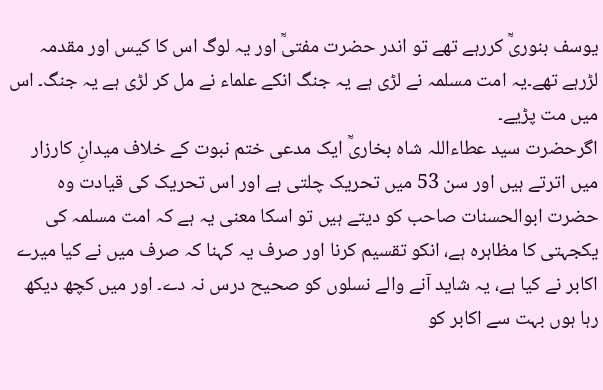یوسف بنوریؒ کررہے تھے تو اندر حضرت مفتیؒ اور یہ لوگ اس کا کیس اور مقدمہ لڑرہے تھے۔یہ امت مسلمہ نے لڑی ہے یہ جنگ انکے علماء نے مل کر لڑی ہے یہ جنگ۔ اس میں مت پڑیے۔
اگرحضرت سید عطاءاللہ شاہ بخاریؒ ایک مدعی ختم نبوت کے خلاف میدانِ کارزار میں اترتے ہیں اور سن 53 میں تحریک چلتی ہے اور اس تحریک کی قیادت وہ حضرت ابوالحسنات صاحب کو دیتے ہیں تو اسکا معنی یہ ہے کہ امت مسلمہ کی یکجہتی کا مظاہرہ ہے، انکو تقسیم کرنا اور صرف یہ کہنا کہ صرف میں نے کیا میرے اکابر نے کیا ہے، یہ شاید آنے والے نسلوں کو صحیح درس نہ دے۔ اور میں کچھ دیکھ رہا ہوں بہت سے اکابر کو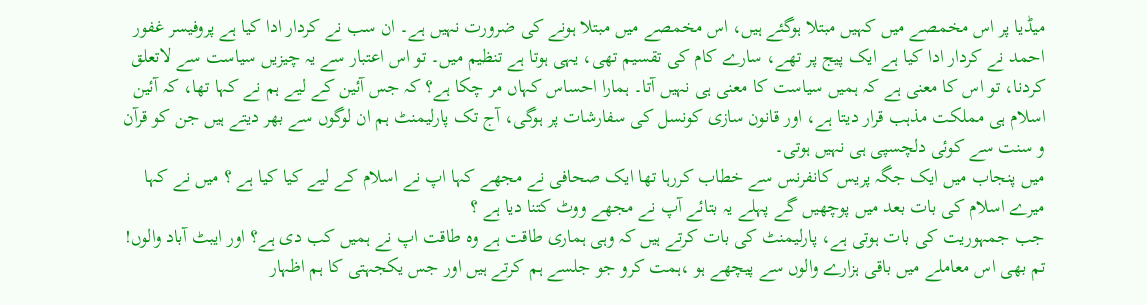میڈیا پر اس مخمصے میں کہیں مبتلا ہوگئے ہیں، اس مخمصے میں مبتلا ہونے کی ضرورت نہیں ہے۔ ان سب نے کردار ادا کیا ہے پروفیسر غفور احمد نے کردار ادا کیا ہے ایک پیج پر تھے، سارے کام کی تقسیم تھی، یہی ہوتا ہے تنظیم میں۔ تو اس اعتبار سے یہ چیزیں سیاست سے لاتعلق کردنا، تو اس کا معنی ہے کہ ہمیں سیاست کا معنی ہی نہیں آتا۔ ہمارا احساس کہاں مر چکا ہے؟ کہ جس آئین کے لیے ہم نے کہا تھا، کہ آئین اسلام ہی مملکت مذہب قرار دیتا ہے، اور قانون سازی کونسل کی سفارشات پر ہوگی، آج تک پارلیمنٹ ہم ان لوگوں سے بھر دیتے ہیں جن کو قرآن و سنت سے کوئی دلچسپی ہی نہیں ہوتی۔
میں پنجاب میں ایک جگہ پریس کانفرنس سے خطاب کررہا تھا ایک صحافی نے مجھے کہا اپ نے اسلام کے لیے کیا کیا ہے ؟ میں نے کہا میرے اسلام کی بات بعد میں پوچھیں گے پہلے یہ بتائے آپ نے مجھے ووٹ کتنا دیا ہے ؟
جب جمہوریت کی بات ہوتی ہے، پارلیمنٹ کی بات کرتے ہیں کہ وہی ہماری طاقت ہے وہ طاقت اپ نے ہمیں کب دی ہے؟ اور ایبٹ آباد والوں! تم بھی اس معاملے میں باقی ہزارے والوں سے پیچھے ہو ،ہمت کرو جو جلسے ہم کرتے ہیں اور جس یکجہتی کا ہم اظہار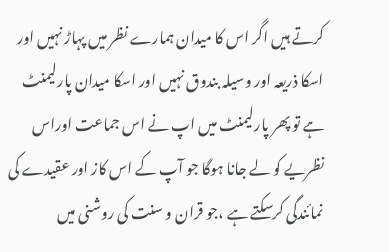کرتے ہیں اگر اس کا میدان ہمارے نظر میں پہاڑ نہیں اور اسکا ذریعہ اور وسیلہ بندوق نہیں اور اسکا میدان پارلیمنٹ ہے تو پھر پارلیمنٹ میں اپ نے اس جماعت اوراس نظریے کو لے جانا ہوگا جو آپ کے اس کاز اور عقیدے کی نمائندگی کرسکتے ہے ،جو قران و سنت کی روشنی میں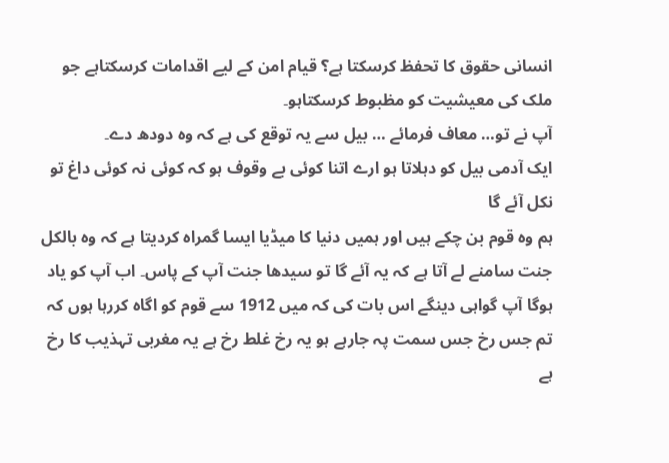انسانی حقوق کا تحفظ کرسکتا ہے؟ قیام امن کے لیے اقدامات کرسکتاہے جو ملک کی معیشیت کو مظبوط کرسکتاہو۔
آپ نے تو… معاف فرمائے … بیل سے یہ توقع کی ہے کہ وہ دودھ دے۔
ایک آدمی بیل کو دہلاتا ہو ارے اتنا کوئی بے وقوف ہو کہ کوئی نہ کوئی داغ تو نکل آئے گا
ہم وہ قوم بن چکے ہیں اور ہمیں دنیا کا میڈیا ایسا گمراہ کردیتا ہے کہ وہ بالکل جنت سامنے لے آتا ہے کہ یہ آئے گا تو سیدھا جنت آپ کے پاس۔ اب آپ کو یاد ہوگا آپ گواہی دینگے اس بات کی کہ میں 1912 سے قوم کو اگاہ کررہا ہوں کہ تم جس رخ جس سمت پہ جارہے ہو یہ رخ غلط رخ ہے یہ مغربی تہذیب کا رخ ہے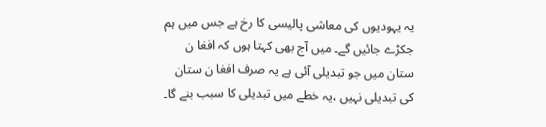یہ یہودیوں کی معاشی پالیسی کا رخ ہے جس میں ہم جکڑے جائیں گے۔ میں آج بھی کہتا ہوں کہ افغا ن ستان میں جو تبدیلی آئی ہے یہ صرف افغا ن ستان کی تبدیلی نہیں ،یہ خطے میں تبدیلی کا سبب بنے گا۔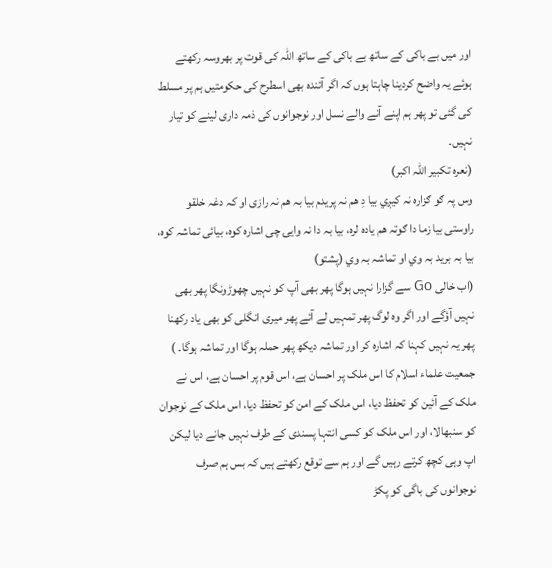اور میں بے باکی کے ساتھ بے باکی کے ساتھ اللہ کی قوت پر بھروسہ رکھتے ہوئے یہ واضح کردینا چاہتا ہوں کہ اگر آئندہ بھی اسطرح کی حکومتیں ہم پر مسلط کی گئی تو پھر ہم اپنے آنے والے نسل اور نوجوانوں کی ذمہ داری لینے کو تیار نہیں۔
(نعرہ تکبیر اللہ اکبر)
وس پہ ګو ګزارہ نہ کيږي بیا دِ ھم نہ پریدم بیا بہ ھم نہ رازی او کہ دغہ خلقو راوستی بیا زما دا ګوتہ ھم یادہ لرہ، بیا بہ دا نہ وایۍ چی اشارہ کوہ، بیائی تماشہ کوہ، بیا بہ برید بہ وي او تماشہ بہ وي (پشتو)
(اب خالی Go سے گزارا نہیں ہوگا پھر بھی آپ کو نہیں چھوڑونگا پھر بھی نہیں آؤگے اور اگر وہ لوگ پھر تمہیں لے آئے پھر میری انگلی کو بھی یاد رکھنا پھر یہ نہیں کہنا کہ اشارہ کر اور تماشہ دیکھ پھر حملہ ہوگا اور تماشہ ہوگا۔ )
جمعیت علماء اسلام کا اس ملک پر احسان ہے، اس قوم پر احسان ہے، اس نے ملک کے آئین کو تحفظ دیا، اس ملک کے امن کو تحفظ دیا، اس ملک کے نوجوان کو سنبھالا، اور اس ملک کو کسی انتہا پسندی کے طرف نہیں جانے دیا لیکن اپ وہی کچھ کرتے رہیں گے اور ہم سے توقع رکھتے ہیں کہ بس ہم صرف نوجوانوں کی باگی کو پکڑ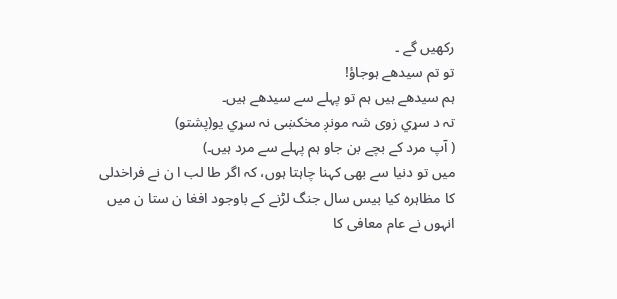رکھیں گے ۔
تو تم سیدھے ہوجاؤ!
ہم سیدھے ہیں ہم تو پہلے سے سیدھے ہیں۔
تہ د سړي زوی شہ مونږ مخکښی نہ سړي یو(پشتو)
( آپ مرد کے بچے بن جاو ہم پہلے سے مرد ہیں۔)
میں تو دنیا سے بھی کہنا چاہتا ہوں، کہ اگر طا لب ا ن نے فراخدلی کا مظاہرہ کیا بیس سال جنگ لڑنے کے باوجود افغا ن ستا ن میں انہوں نے عام معافی کا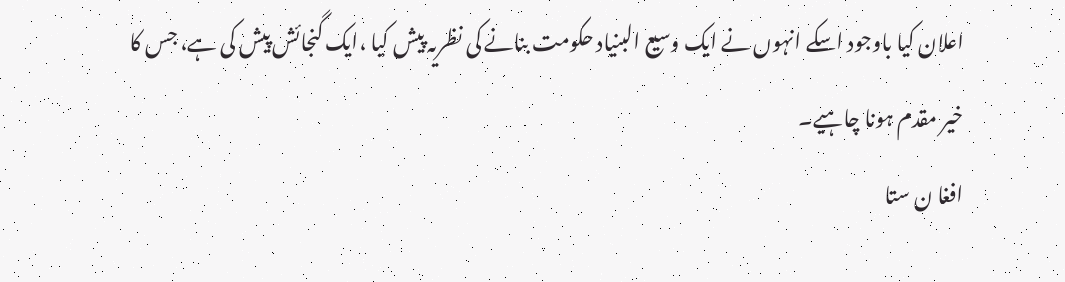اعلان کیا باوجود اسکے انہوں نے ایک وسیع البنیاد حکومت بنانے کی نظریہ پیش کیا ،ایک گنجائش پیش کی ہے، جس کا خیر مقدم ہونا چاہیے۔
افغا ن ستا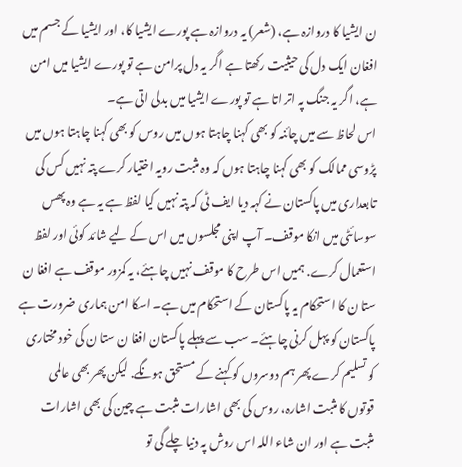ن ایشیا کا دروازہ ہے، (شعر) یہ دروازہ ہے پورے ایشیا کا، اور ایشیا کے جسم میں افغان ایک دل کی حیثیت رکھتا ہے اگر یہ دل پرامن ہے تو پورے ایشیا میں امن ہے، اگر یہ جنگ پہ اتر اتا ہے تو پورے ایشیا میں بدلی اتی ہے۔
اس لحاظ سے میں چائنہ کو بھی کہنا چاہتا ہوں میں روس کو بھی کہنا چاہتا ہوں میں پڑوسی ممالک کو بھی کہنا چاہتا ہوں کہ وہ مثبت رویہ اختیار کرے پتہ نہیں کس کی تابعداری میں پاکستان نے کہہ دیا ایف ٹی کہ پتہ نہیں کیا لفظ ہے یہ ہے وہ پھس سوسائٹی میں انکا موقف۔ آپ اپنی مجلسوں میں اس کے لیے شائد کوئی اور لفظ استعمال کرے. ہمیں اس طرح کا موقف نہیں چاہئے، یہ کمزور موقف ہے افغا ن ستا ن کا استحکام یہ پاکستان کے استحکام میں ہے۔ اسکا امن ہماری ضرورت ہے پاکستان کو پہل کرنی چاہئے۔ سب سے پہلے پاکستان افغا ن ستا ن کی خود مختاری کو تسلیم کرے پھر ہم دوسروں کو کہنے کے مستحق ہونگے. لیکن پھر بھی عالمی قوتوں کا مثبت اشارہ، روس کی بھی اشارات مثبت ہے چین کی بھی اشارات مثبت ہے اور ان شاء اللہ اس روش پہ دنیا چلے گی تو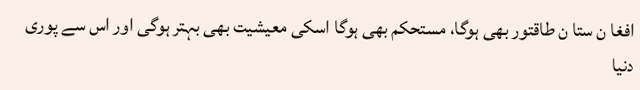افغا ن ستا ن طاقتور بھی ہوگا، مستحکم بھی ہوگا اسکی معیشیت بھی بہتر ہوگی اور اس سے پوری دنیا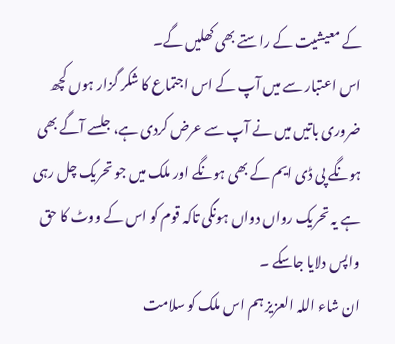کے معیشیت کے راستے بھی کھلیں گے۔
اس اعتبار سے میں آپ کے اس اجتماع کا شکر گزار ہوں کچھ ضروری باتیں میں نے آپ سے عرض کردی ہے، جلسے آگے بھی ہونگے پی ڈی ایم کے بھی ہونگے اور ملک میں جو تحریک چل رہی ہے یہ تحریک رواں دواں ہونگی تاکہ قوم کو اس کے ووٹ کا حق واپس دلایا جاسکے ۔
ان شاء اللہ العزیز ہم اس ملک کو سلامت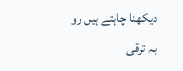دیکھنا چاہتے ہیں رو بہ ترقی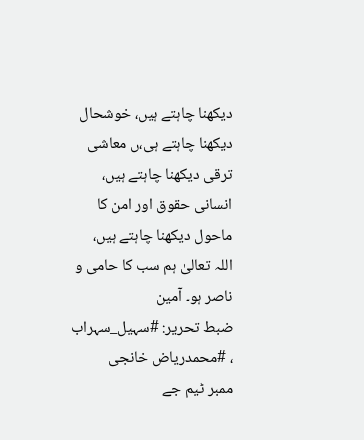دیکھنا چاہتے ہیں، خوشحال دیکھنا چاہتے ہی،ں معاشی ترقی دیکھنا چاہتے ہیں، انسانی حقوق اور امن کا ماحول دیکھنا چاہتے ہیں،
اللہ تعالیٰ ہم سب کا حامی و ناصر ہو۔ آمین
ضبط تحریر: #سہیل_سہراب ، #محمدریاض خانجی
ممبر ٹیم جے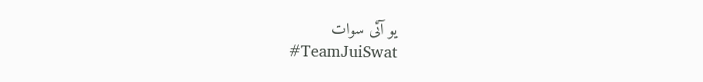یو آئی سوات
#TeamJuiSwat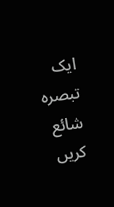ایک تبصرہ شائع کریں